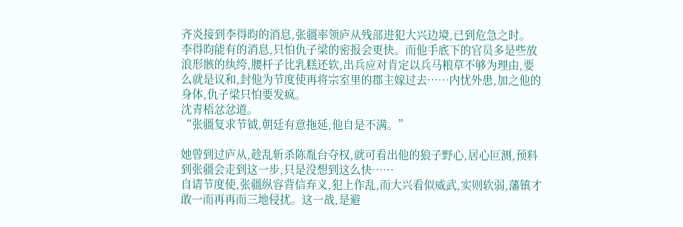齐炎接到李得昀的消息,张疆率领庐从残部进犯大兴边境,已到危急之时。
李得昀能有的消息,只怕仇子梁的密报会更快。而他手底下的官员多是些放浪形骸的纨绔,腰杆子比乳糕还软,出兵应对肯定以兵马粮草不够为理由,要么就是议和,封他为节度使再将宗室里的郡主嫁过去……内忧外患,加之他的身体,仇子梁只怕要发疯。
沈青梧忿忿道。
“张疆复求节钺,朝廷有意拖延,他自是不满。”

她曾到过庐从,趁乱斩杀陈胤台夺权,就可看出他的狼子野心,居心叵测,预料到张疆会走到这一步,只是没想到这么快……
自请节度使,张疆纵容背信弃义,犯上作乱,而大兴看似威武,实则软弱,藩镇才敢一而再再而三地侵扰。这一战,是避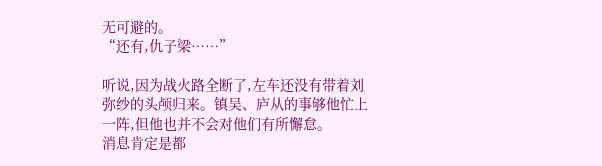无可避的。
“还有,仇子梁……”

听说,因为战火路全断了,左车还没有带着刘弥纱的头颅归来。镇吴、庐从的事够他忙上一阵,但他也并不会对他们有所懈怠。
消息肯定是都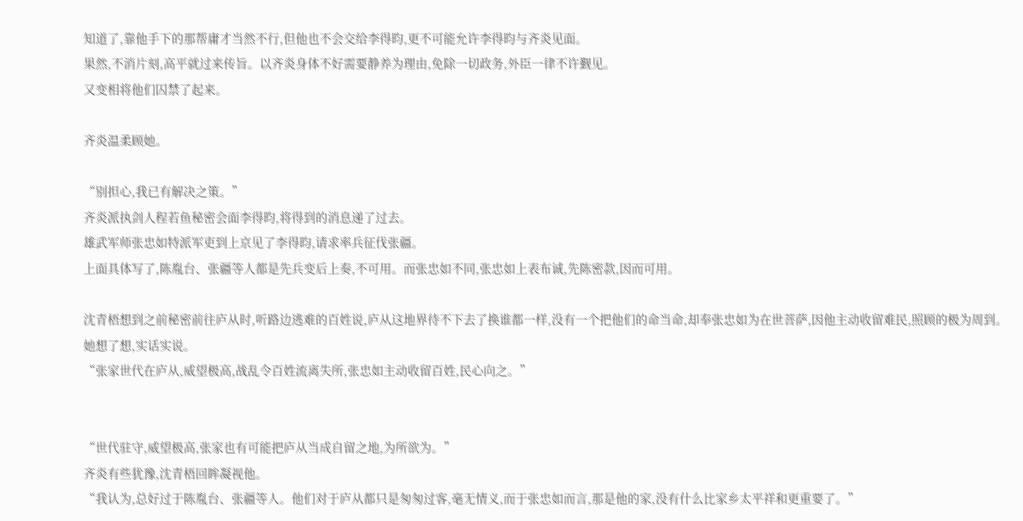知道了,靠他手下的那帮庸才当然不行,但他也不会交给李得昀,更不可能允许李得昀与齐炎见面。
果然,不消片刻,高平就过来传旨。以齐炎身体不好需要静养为理由,免除一切政务,外臣一律不许觐见。
又变相将他们囚禁了起来。

齐炎温柔顾她。

“别担心,我已有解决之策。”
齐炎派执剑人程若鱼秘密会面李得昀,将得到的消息递了过去。
雄武军师张忠如特派军吏到上京见了李得昀,请求率兵征伐张疆。
上面具体写了,陈胤台、张疆等人都是先兵变后上奏,不可用。而张忠如不同,张忠如上表布诚,先陈密款,因而可用。

沈青梧想到之前秘密前往庐从时,听路边逃难的百姓说,庐从这地界待不下去了换谁都一样,没有一个把他们的命当命,却奉张忠如为在世菩萨,因他主动收留难民,照顾的极为周到。
她想了想,实话实说。
“张家世代在庐从,威望极高,战乱令百姓流离失所,张忠如主动收留百姓,民心向之。”


“世代驻守,威望极高,张家也有可能把庐从当成自留之地,为所欲为。”
齐炎有些犹豫,沈青梧回眸凝视他。
“我认为,总好过于陈胤台、张疆等人。他们对于庐从都只是匆匆过客,毫无情义,而于张忠如而言,那是他的家,没有什么比家乡太平祥和更重要了。”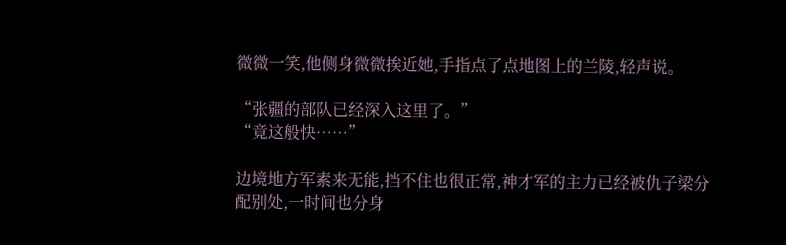微微一笑,他侧身微微挨近她,手指点了点地图上的兰陵,轻声说。

“张疆的部队已经深入这里了。”
“竟这般快……”

边境地方军素来无能,挡不住也很正常,神才军的主力已经被仇子梁分配别处,一时间也分身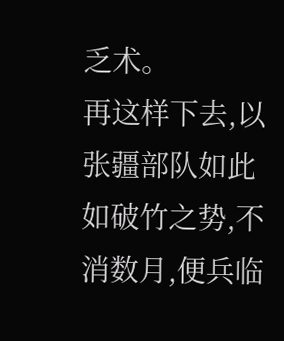乏术。
再这样下去,以张疆部队如此如破竹之势,不消数月,便兵临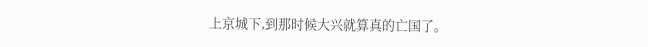上京城下,到那时候大兴就算真的亡国了。